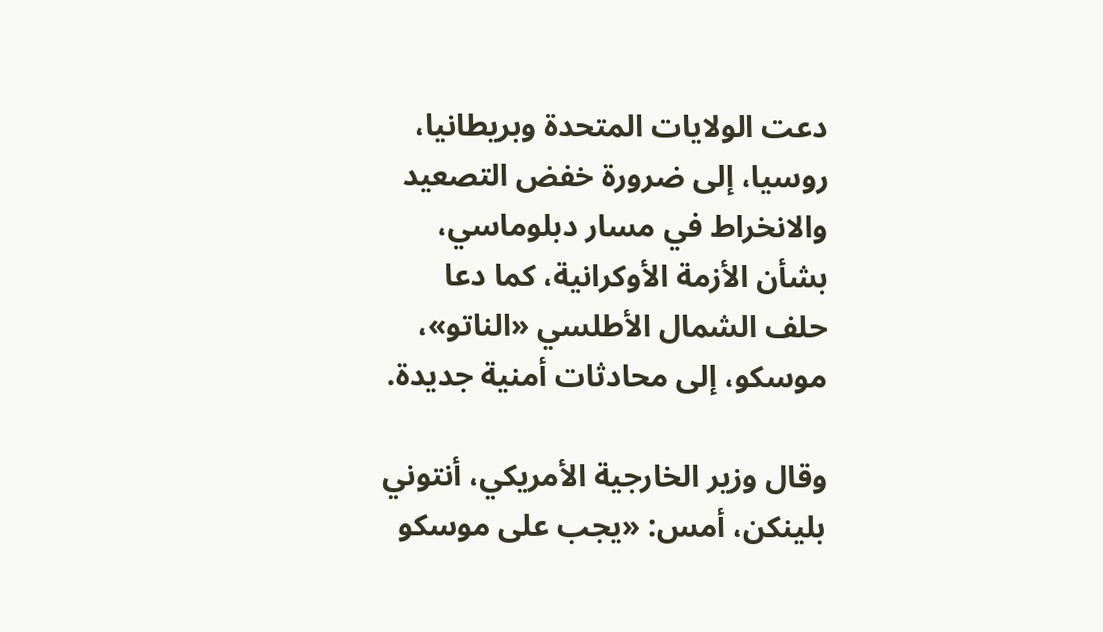دعت الولايات المتحدة وبريطانيا، روسيا، إلى ضرورة خفض التصعيد والانخراط في مسار دبلوماسي، بشأن الأزمة الأوكرانية، كما دعا حلف الشمال الأطلسي «الناتو»، موسكو، إلى محادثات أمنية جديدة.

وقال وزير الخارجية الأمريكي، أنتوني بلينكن، أمس: «يجب على موسكو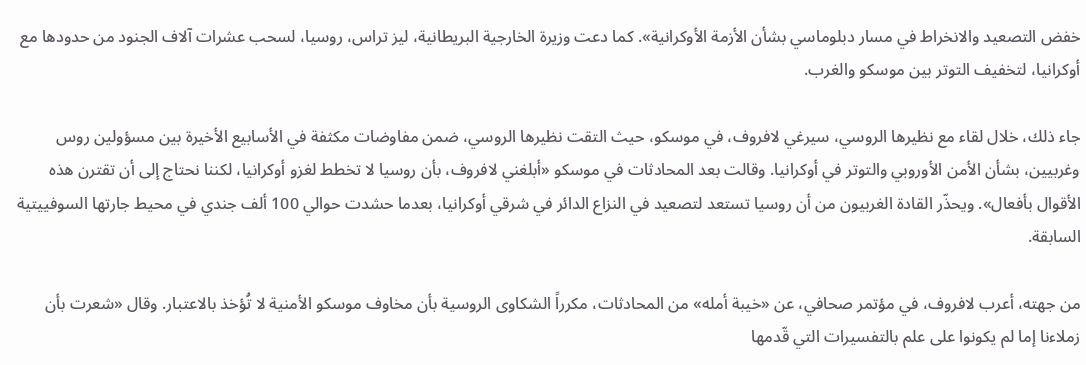خفض التصعيد والانخراط في مسار دبلوماسي بشأن الأزمة الأوكرانية». كما دعت وزيرة الخارجية البريطانية، ليز تراس، روسيا، لسحب عشرات آلاف الجنود من حدودها مع أوكرانيا، لتخفيف التوتر بين موسكو والغرب.

جاء ذلك، خلال لقاء مع نظيرها الروسي، سيرغي لافروف، في موسكو، حيث التقت نظيرها الروسي، ضمن مفاوضات مكثفة في الأسابيع الأخيرة بين مسؤولين روس وغربيين، بشأن الأمن الأوروبي والتوتر في أوكرانيا. وقالت بعد المحادثات في موسكو «أبلغني لافروف، بأن روسيا لا تخطط لغزو أوكرانيا، لكننا نحتاج إلى أن تقترن هذه الأقوال بأفعال». ويحذّر القادة الغربيون من أن روسيا تستعد لتصعيد في النزاع الدائر في شرقي أوكرانيا، بعدما حشدت حوالي 100 ألف جندي في محيط جارتها السوفييتية السابقة.

من جهته، أعرب لافروف، في مؤتمر صحافي، عن «خيبة أمله» من المحادثات، مكرراً الشكاوى الروسية بأن مخاوف موسكو الأمنية لا تُؤخذ بالاعتبار. وقال «شعرت بأن زملاءنا إما لم يكونوا على علم بالتفسيرات التي قّدمها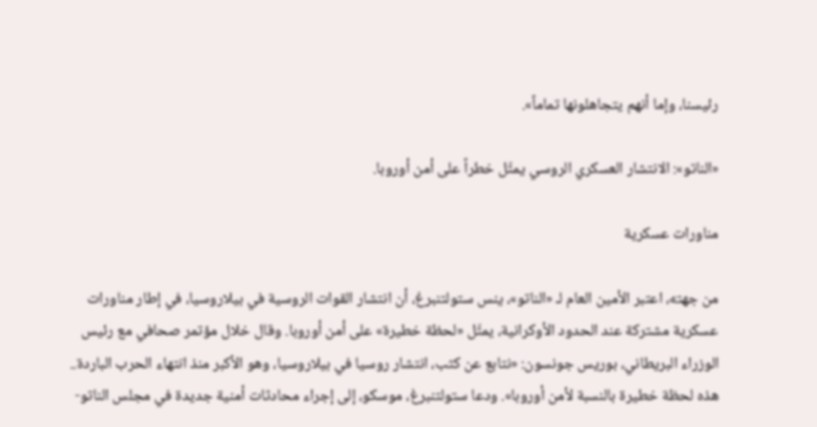رئيسنا، وإما أنهم يتجاهلونها تماماً».

«الناتو»: الانتشار العسكري الروسي يمثّل خطراً على أمن أوروبا.

مناورات عسكرية

من جهته، اعتبر الأمين العام لـ «الناتو»، ينس ستولتنبرغ، أن انتشار القوات الروسية في بيلاروسيا، في إطار مناورات عسكرية مشتركة عند الحدود الأوكرانية، يمثّل «لحظة خطيرة» على أمن أوروبا. وقال خلال مؤتمر صحافي مع رئيس الوزراء البريطاني، بوريس جونسون: «نتابع عن كثب، انتشار روسيا في بيلاروسيا، وهو الأكبر منذ انتهاء الحرب الباردة.. هذه لحظة خطيرة بالنسبة لأمن أوروبا». ودعا ستولتنبرغ، موسكو، إلى إجراء محادثات أمنية جديدة في مجلس الناتو-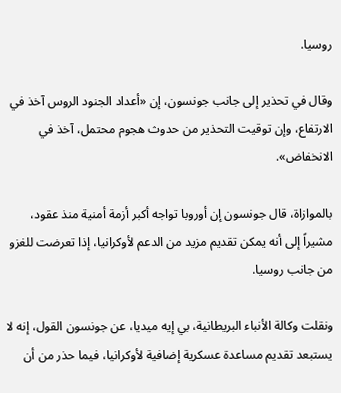روسيا.

وقال في تحذير إلى جانب جونسون، إن «أعداد الجنود الروس آخذ في الارتفاع، وإن توقيت التحذير من حدوث هجوم محتمل، آخذ في الانخفاض».

بالموازاة، قال جونسون إن أوروبا تواجه أكبر أزمة أمنية منذ عقود، مشيراً إلى أنه يمكن تقديم مزيد من الدعم لأوكرانيا، إذا تعرضت للغزو من جانب روسيا.

ونقلت وكالة الأنباء البريطانية، بي إيه ميديا، عن جونسون القول، إنه لا يستبعد تقديم مساعدة عسكرية إضافية لأوكرانيا، فيما حذر من أن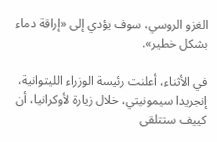الغزو الروسي، سوف يؤدي إلى «إراقة دماء بشكل خطير».

في الأثناء، أعلنت رئيسة الوزراء الليتوانية، إنجريدا سيمونيتي، خلال زيارة لأوكرانيا، أن كييف ستتلقى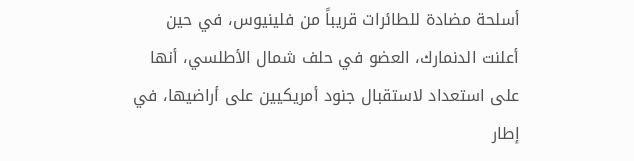أسلحة مضادة للطائرات قريباً من فلينيوس، في حين أعلنت الدنمارك، العضو في حلف شمال الأطلسي، أنها على استعداد لاستقبال جنود أمريكيين على أراضيها، في إطار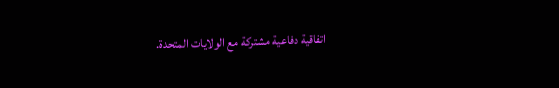اتفاقية دفاعية مشتركة مع الولايات المتحدة.